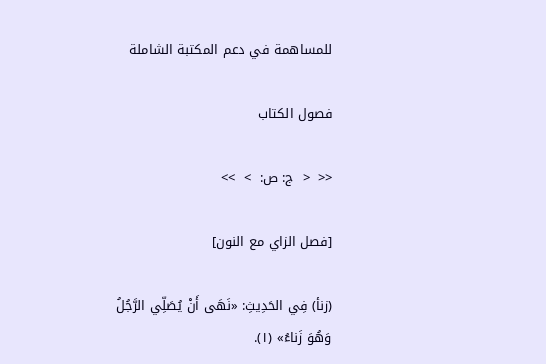للمساهمة في دعم المكتبة الشاملة

فصول الكتاب

<<  <  ج: ص:  >  >>

[فصل الزاي مع النون]

(زنأ) فِي الحَدِيثِ: «نَهَى أَنْ يُصَلِّي الرَّجُلُ وَهُوَ زَناءُ» (١).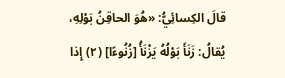قالَ الكِسائِيُّ: «هُوَ الحاقِنُ بَوْلِهِ، يُقالُ: زَنَأَ بَوْلُهُ يَزْنَأُ [زُنُوءًا] (٢) إِذا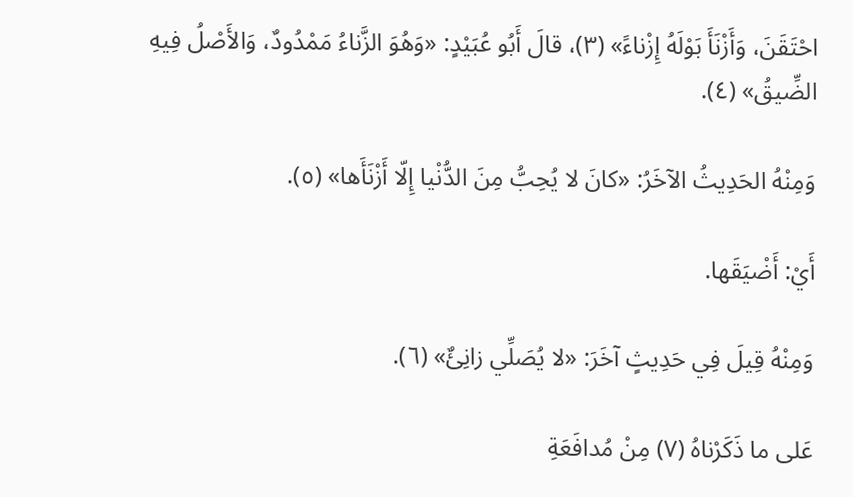احْتَقَنَ، وَأَزْنَأَ بَوْلَهُ إِزْناءً» (٣)، قالَ أَبُو عُبَيْدٍ: «وَهُوَ الزَّناءُ مَمْدُودٌ، وَالأَصْلُ فِيهِ الضِّيقُ» (٤).

وَمِنْهُ الحَدِيثُ الآخَرُ: «كانَ لا يُحِبُّ مِنَ الدُّنْيا إِلّا أَزْنَأَها» (٥).

أَيْ: أَضْيَقَها.

وَمِنْهُ قِيلَ فِي حَدِيثٍ آخَرَ: «لا يُصَلِّي زانِئٌ» (٦).

عَلى ما ذَكَرْناهُ (٧) مِنْ مُدافَعَةِ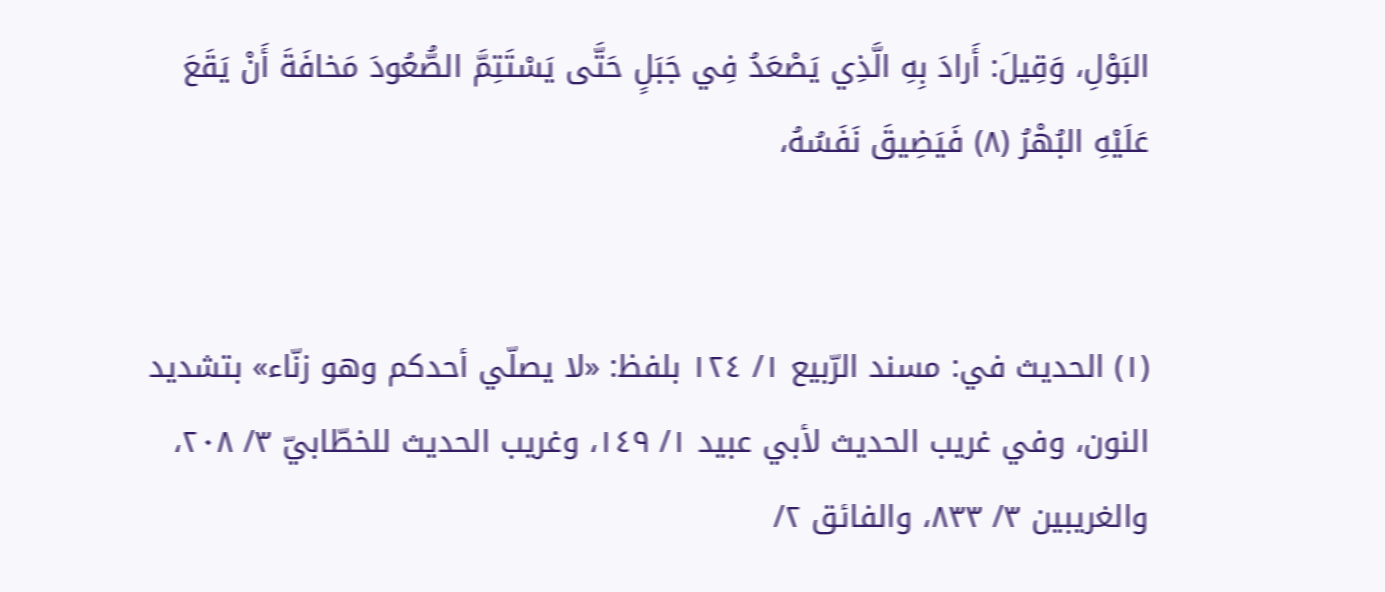البَوْلِ، وَقِيلَ: أَرادَ بِهِ الَّذِي يَصْعَدُ فِي جَبَلٍ حَتَّى يَسْتَتِمَّ الصُّعُودَ مَخافَةَ أَنْ يَقَعَ عَلَيْهِ البُهْرُ (٨) فَيَضِيقَ نَفَسُهُ،


(١) الحديث في: مسند الرّبيع ١/ ١٢٤ بلفظ: «لا يصلّي أحدكم وهو زنّاء» بتشديد النون، وفي غريب الحديث لأبي عبيد ١/ ١٤٩، وغريب الحديث للخطّابيّ ٣/ ٢٠٨، والغريبين ٣/ ٨٣٣، والفائق ٢/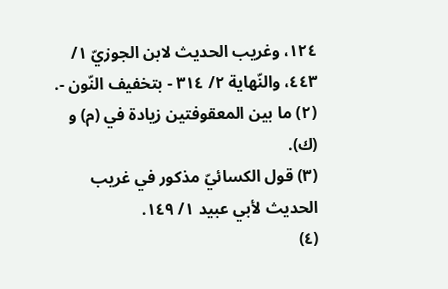١٢٤، وغريب الحديث لابن الجوزيّ ١/ ٤٤٣، والنّهاية ٢/ ٣١٤ - بتخفيف النّون -.
(٢) ما بين المعقوفتين زيادة في (م) و (ك).
(٣) قول الكسائيّ مذكور في غريب الحديث لأبي عبيد ١/ ١٤٩.
(٤)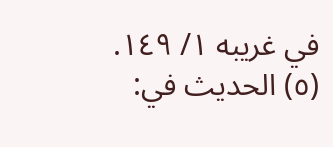في غريبه ١/ ١٤٩.
(٥) الحديث في: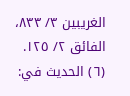الغريبين ٣/ ٨٣٣، الفائق ٢/ ١٢٥.
(٦) الحديث في: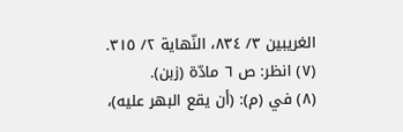الغريبين ٣/ ٨٣٤، النّهاية ٢/ ٣١٥.
(٧) انظر: ص ٦ مادّة (زبن).
(٨) في (م): (أن يقع البهر عليه)،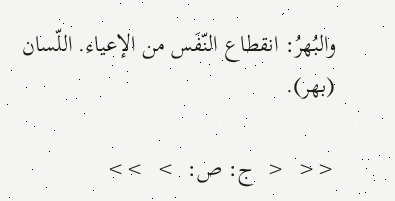والبُهرُ: انقطاع النّفَس من الإعياء. اللّسان (بهر).

<<  <  ج: ص:  >  >>